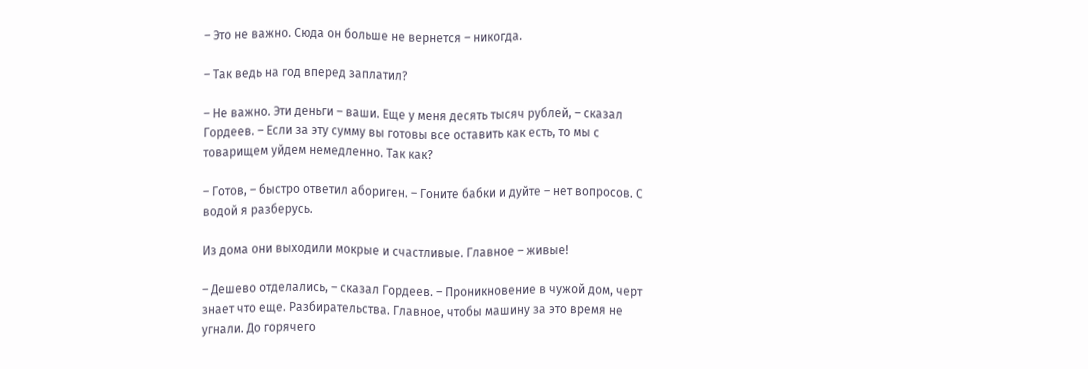– Это не важно. Сюда он больше не вернется – никогда.

– Так ведь на год вперед заплатил?

– Не важно. Эти деньги – ваши. Еще у меня десять тысяч рублей, – сказал Гордеев. – Если за эту сумму вы готовы все оставить как есть, то мы с товарищем уйдем немедленно. Так как?

– Готов, – быстро ответил абориген. – Гоните бабки и дуйте – нет вопросов. С водой я разберусь.

Из дома они выходили мокрые и счастливые. Главное – живые!

– Дешево отделались, – сказал Гордеев. – Проникновение в чужой дом, черт знает что еще. Разбирательства. Главное, чтобы машину за это время не угнали. До горячего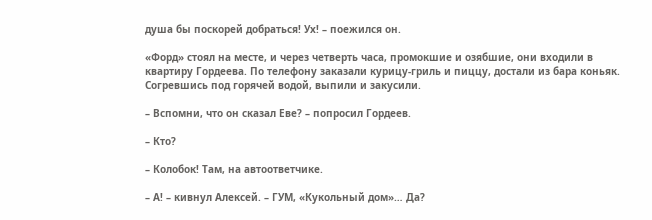душа бы поскорей добраться! Ух! – поежился он.

«Форд» стоял на месте, и через четверть часа, промокшие и озябшие, они входили в квартиру Гордеева. По телефону заказали курицу-гриль и пиццу, достали из бара коньяк. Согревшись под горячей водой, выпили и закусили.

– Вспомни, что он сказал Еве? – попросил Гордеев.

– Кто?

– Колобок! Там, на автоответчике.

– А! – кивнул Алексей. – ГУМ, «Кукольный дом»… Да?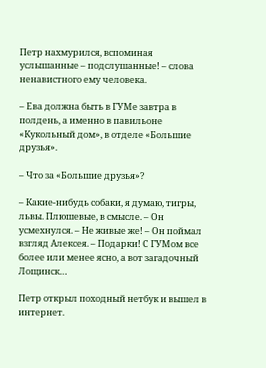Петр нахмурился, вспоминая услышанные – подслушанные! – слова ненавистного ему человека.

– Ева должна быть в ГУМе завтра в полдень, а именно в павильоне «Кукольный дом», в отделе «Большие друзья».

– Что за «Большие друзья»?

– Какие-нибудь собаки, я думаю, тигры, львы. Плюшевые, в смысле. – Он усмехнулся. – Не живые же! – Он поймал взгляд Алексея. – Подарки! С ГУМом все более или менее ясно, а вот загадочный Лощинск…

Петр открыл походный нетбук и вышел в интернет.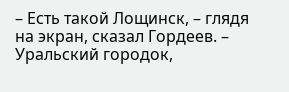– Есть такой Лощинск, – глядя на экран, сказал Гордеев. – Уральский городок,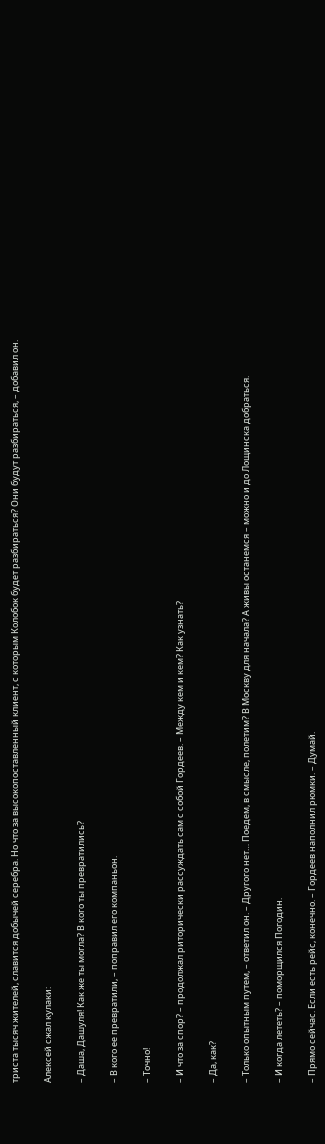триста тысяч жителей, славится добычей серебра. Но что за высокопоставленный клиент, с которым Колобок будет разбираться? Они будут разбираться, – добавил он.

Алексей сжал кулаки:

– Даша, Дашуля! Как же ты могла? В кого ты превратились?

– В кого ее превратили, – поправил его компаньон.

– Точно!

– И что за спор? – продолжал риторически рассуждать сам с собой Гордеев. – Между кем и кем? Как узнать?

– Да, как?

– Только опытным путем, – ответил он. – Другого нет… Поедем, в смысле, полетим? В Москву для начала? А живы останемся – можно и до Лощинска добраться.

– И когда лететь? – поморщился Погодин.

– Прямо сейчас. Если есть рейс, конечно. – Гордеев наполнил рюмки. – Думай.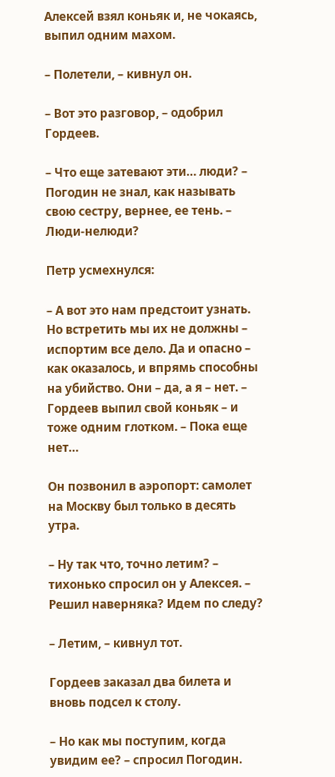Алексей взял коньяк и, не чокаясь, выпил одним махом.

– Полетели, – кивнул он.

– Вот это разговор, – одобрил Гордеев.

– Что еще затевают эти… люди? – Погодин не знал, как называть свою сестру, вернее, ее тень. – Люди-нелюди?

Петр усмехнулся:

– А вот это нам предстоит узнать. Но встретить мы их не должны – испортим все дело. Да и опасно – как оказалось, и впрямь способны на убийство. Они – да, а я – нет. – Гордеев выпил свой коньяк – и тоже одним глотком. – Пока еще нет…

Он позвонил в аэропорт: самолет на Москву был только в десять утра.

– Ну так что, точно летим? – тихонько спросил он у Алексея. – Решил наверняка? Идем по следу?

– Летим, – кивнул тот.

Гордеев заказал два билета и вновь подсел к столу.

– Но как мы поступим, когда увидим ее? – спросил Погодин.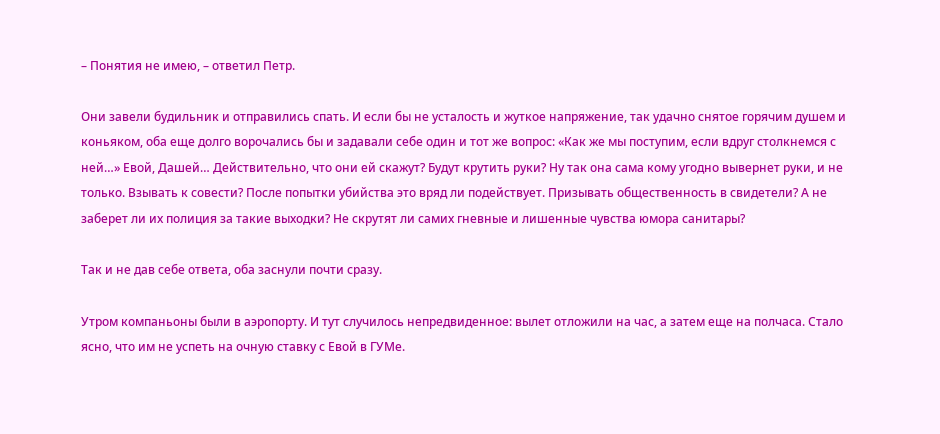– Понятия не имею, – ответил Петр.

Они завели будильник и отправились спать. И если бы не усталость и жуткое напряжение, так удачно снятое горячим душем и коньяком, оба еще долго ворочались бы и задавали себе один и тот же вопрос: «Как же мы поступим, если вдруг столкнемся с ней…» Евой, Дашей… Действительно, что они ей скажут? Будут крутить руки? Ну так она сама кому угодно вывернет руки, и не только. Взывать к совести? После попытки убийства это вряд ли подействует. Призывать общественность в свидетели? А не заберет ли их полиция за такие выходки? Не скрутят ли самих гневные и лишенные чувства юмора санитары?

Так и не дав себе ответа, оба заснули почти сразу.

Утром компаньоны были в аэропорту. И тут случилось непредвиденное: вылет отложили на час, а затем еще на полчаса. Стало ясно, что им не успеть на очную ставку с Евой в ГУМе.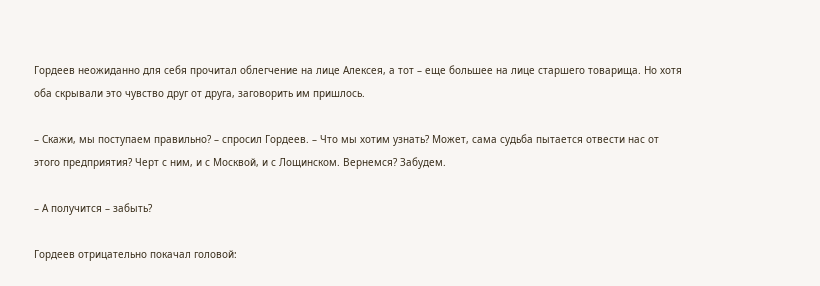Гордеев неожиданно для себя прочитал облегчение на лице Алексея, а тот – еще большее на лице старшего товарища. Но хотя оба скрывали это чувство друг от друга, заговорить им пришлось.

– Скажи, мы поступаем правильно? – спросил Гордеев. – Что мы хотим узнать? Может, сама судьба пытается отвести нас от этого предприятия? Черт с ним, и с Москвой, и с Лощинском. Вернемся? Забудем.

– А получится – забыть?

Гордеев отрицательно покачал головой: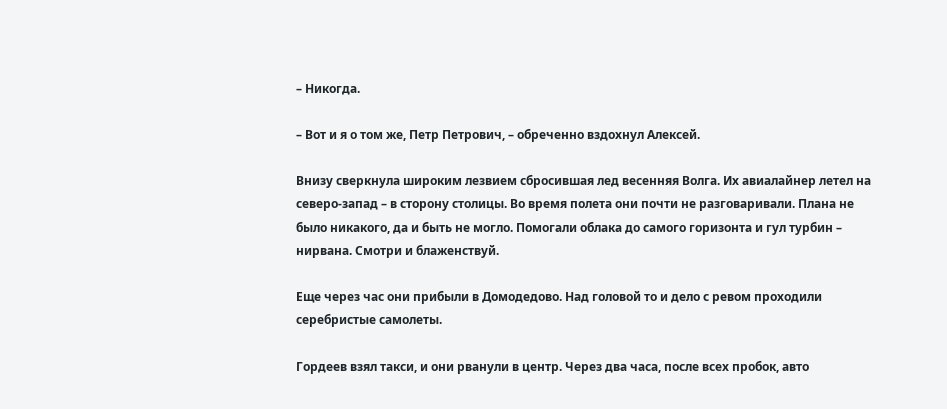– Никогда.

– Вот и я о том же, Петр Петрович, – обреченно вздохнул Алексей.

Внизу сверкнула широким лезвием сбросившая лед весенняя Волга. Их авиалайнер летел на северо-запад – в сторону столицы. Во время полета они почти не разговаривали. Плана не было никакого, да и быть не могло. Помогали облака до самого горизонта и гул турбин – нирвана. Смотри и блаженствуй.

Еще через час они прибыли в Домодедово. Над головой то и дело с ревом проходили серебристые самолеты.

Гордеев взял такси, и они рванули в центр. Через два часа, после всех пробок, авто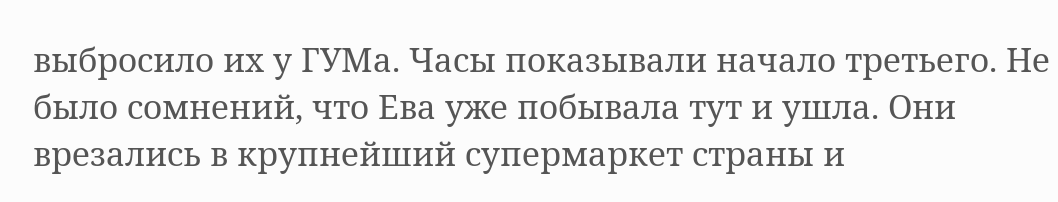выбросило их у ГУМа. Часы показывали начало третьего. Не было сомнений, что Ева уже побывала тут и ушла. Они врезались в крупнейший супермаркет страны и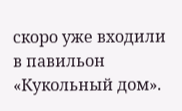скоро уже входили в павильон «Кукольный дом».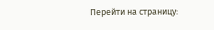Перейти на страницу: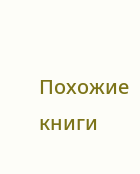Похожие книги